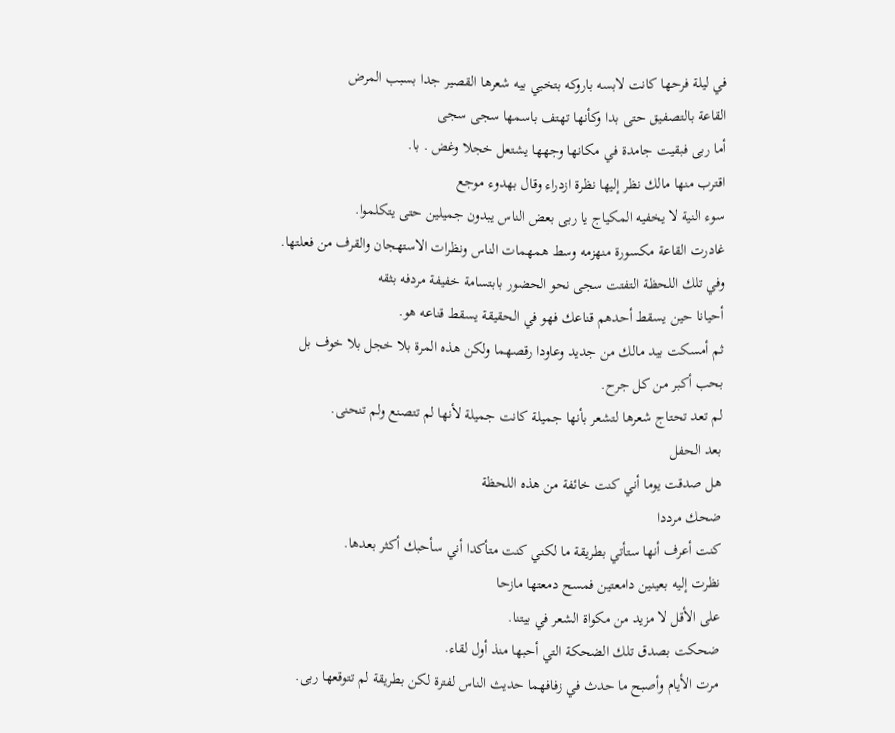في ليلة فرحها كانت لابسه باروكه بتخبي بيه شعرها القصير جدا بسبب المرض
القاعة بالتصفيق حتى بدا وكأنها تهتف باسمها سجى سجى
أما ربى فبقيت جامدة في مكانها وجهها يشتعل خجلا وغض . با.
اقترب منها مالك نظر إليها نظرة ازدراء وقال بهدوء موجع
سوء النية لا يخفيه المكياج يا ربى بعض الناس يبدون جميلين حتى يتكلموا.
غادرت القاعة مكسورة منهزمه وسط همهمات الناس ونظرات الاستهجان والقرف من فعلتها.
وفي تلك اللحظة التفتت سجى نحو الحضور بابتسامة خفيفة مردفه بثقه
أحيانا حين يسقط أحدهم قناعك فهو في الحقيقة يسقط قناعه هو.
ثم أمسكت بيد مالك من جديد وعاودا رقصهما ولكن هذه المرة بلا خجل بلا خوف بل بحب أكبر من كل جرح.
لم تعد تحتاج شعرها لتشعر بأنها جميلة كانت جميلة لأنها لم تتصنع ولم تنحنى.
بعد الحفل
هل صدقت يوما أني كنت خائفة من هذه اللحظة
ضحك مرددا
كنت أعرف أنها ستأتي بطريقة ما لكني كنت متأكدا أني سأحبك أكثر بعدها.
نظرت إليه بعينين دامعتين فمسح دمعتها مازحا
على الأقل لا مزيد من مكواة الشعر في بيتنا.
ضحكت بصدق تلك الضحكة التي أحبها منذ أول لقاء.
مرت الأيام وأصبح ما حدث في زفافهما حديث الناس لفترة لكن بطريقة لم تتوقعها ربى.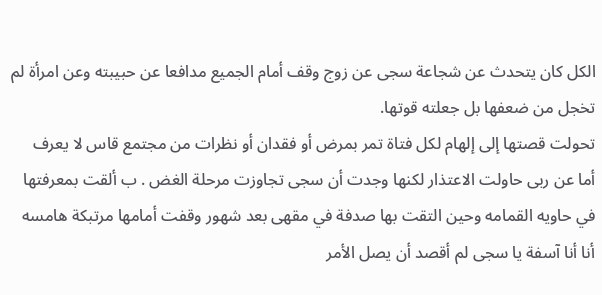الكل كان يتحدث عن شجاعة سجى عن زوج وقف أمام الجميع مدافعا عن حبيبته وعن امرأة لم تخجل من ضعفها بل جعلته قوتها.
تحولت قصتها إلى إلهام لكل فتاة تمر بمرض أو فقدان أو نظرات من مجتمع قاس لا يعرف
أما عن ربى حاولت الاعتذار لكنها وجدت أن سجى تجاوزت مرحلة الغض . ب ألقت بمعرفتها في حاويه القمامه وحين التقت بها صدفة في مقهى بعد شهور وقفت أمامها مرتبكة هامسه
أنا أنا آسفة يا سجى لم أقصد أن يصل الأمر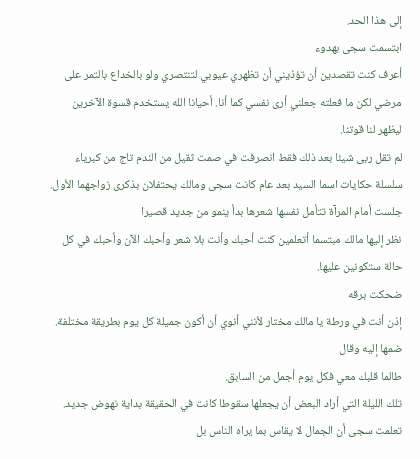إلى هذا الحد.
ابتسمت سجى بهدوء
أعرف كنت تقصدين أن تؤذيني أن تظهري عيوبي لتنتصري ولو بالخداع بالتمر على مرضي لكن ما فعلته جعلني أرى نفسي كما أنا. أحيانا الله يستخدم قسوة الآخرين ليظهر لنا قوتنا.
لم تقل ربى شيئا بعد ذلك فقط انصرفت في صمت ثقيل من الندم تاج من كبرياء سلسلة حكايات اسما السيد بعد عام كانت سجى ومالك يحتفلان بذكرى زواجهما الأول.
جلست أمام المرآة تتأمل نفسها شعرها بدأ ينمو من جديد قصيرا
نظر إليها مالك مبتسما أتعلمين كنت أحبك وأنت بلا شعر وأحبك الآن وأحبك في كل حالة ستكونين عليها.
ضحكت برقه
إذن أنت في ورطة يا مالك مختار لأنني أنوي أن أكون جميلة كل يوم بطريقة مختلفة.
ضمها إليه وقال
طالما قلبك معي فكل يوم أجمل من السابق.
تلك الليلة التي أراد البعض أن يجعلها سقوطا كانت في الحقيقة بداية نهوض جديد.
تعلمت سجى أن الجمال لا يقاس بما يراه الناس بل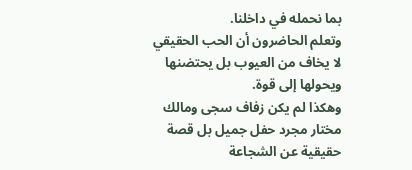بما نحمله في داخلنا.
وتعلم الحاضرون أن الحب الحقيقي لا يخاف من العيوب بل يحتضنها ويحولها إلى قوة.
وهكذا لم يكن زفاف سجى ومالك مختار مجرد حفل جميل بل قصة حقيقية عن الشجاعة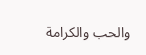والحب والكرامة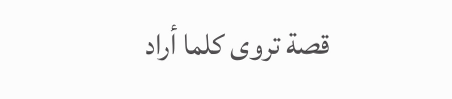قصة تروى كلما أراد